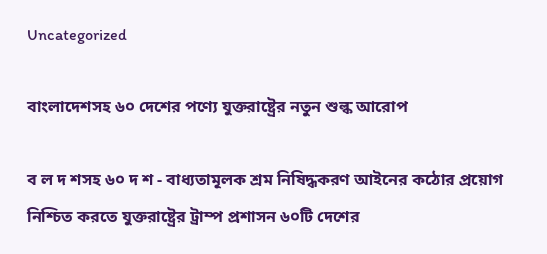Uncategorized

বাংলাদেশসহ ৬০ দেশের পণ্যে যুক্তরাষ্ট্রের নতুন শুল্ক আরোপ

ব ল দ শসহ ৬০ দ শ - বাধ্যতামূলক শ্রম নিষিদ্ধকরণ আইনের কঠোর প্রয়োগ নিশ্চিত করতে যুক্তরাষ্ট্রের ট্রাম্প প্রশাসন ৬০টি দেশের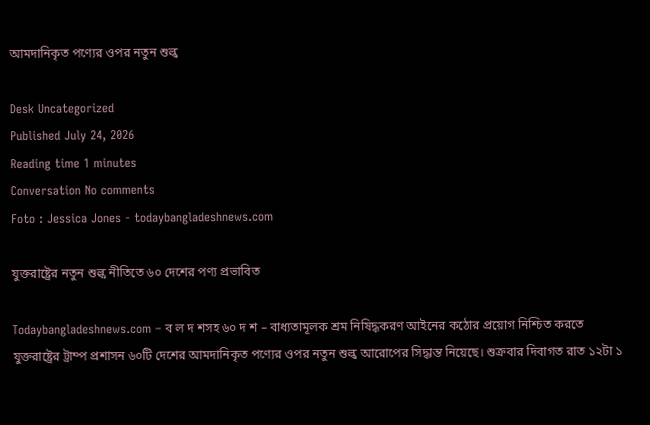আমদানিকৃত পণ্যের ওপর নতুন শুল্ক

Desk Uncategorized
Published July 24, 2026
Reading time 1 minutes
Conversation No comments
Foto : Jessica Jones - todaybangladeshnews.com

যুক্তরাষ্ট্রের নতুন শুল্ক নীতিতে ৬০ দেশের পণ্য প্রভাবিত

Todaybangladeshnews.com – ব ল দ শসহ ৬০ দ শ – বাধ্যতামূলক শ্রম নিষিদ্ধকরণ আইনের কঠোর প্রয়োগ নিশ্চিত করতে যুক্তরাষ্ট্রের ট্রাম্প প্রশাসন ৬০টি দেশের আমদানিকৃত পণ্যের ওপর নতুন শুল্ক আরোপের সিদ্ধান্ত নিয়েছে। শুক্রবার দিবাগত রাত ১২টা ১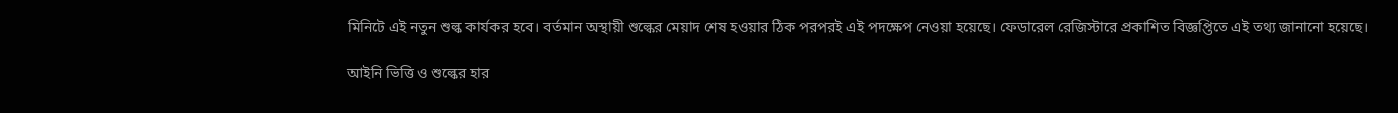মিনিটে এই নতুন শুল্ক কার্যকর হবে। বর্তমান অস্থায়ী শুল্কের মেয়াদ শেষ হওয়ার ঠিক পরপরই এই পদক্ষেপ নেওয়া হয়েছে। ফেডারেল রেজিস্টারে প্রকাশিত বিজ্ঞপ্তিতে এই তথ্য জানানো হয়েছে।

আইনি ভিত্তি ও শুল্কের হার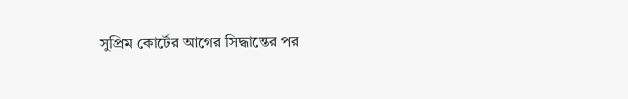সুপ্রিম কোর্টের আগের সিদ্ধান্তের পর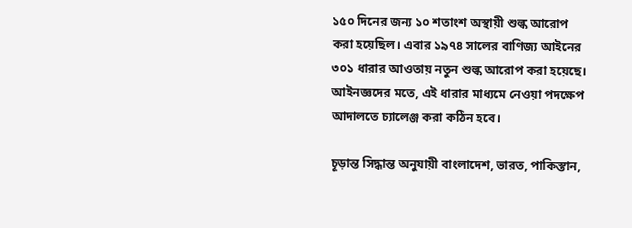১৫০ দিনের জন্য ১০ শতাংশ অস্থায়ী শুল্ক আরোপ করা হয়েছিল। এবার ১৯৭৪ সালের বাণিজ্য আইনের ৩০১ ধারার আওতায় নতুন শুল্ক আরোপ করা হয়েছে। আইনজ্ঞদের মতে, এই ধারার মাধ্যমে নেওয়া পদক্ষেপ আদালতে চ্যালেঞ্জ করা কঠিন হবে।

চূড়ান্ত সিদ্ধান্ত অনুযায়ী বাংলাদেশ, ভারত, পাকিস্তান,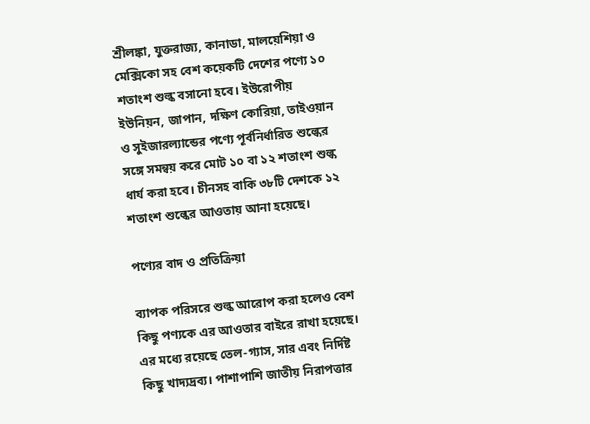শ্রীলঙ্কা, যুক্তরাজ্য, কানাডা, মালয়েশিয়া ও মেক্সিকো সহ বেশ কয়েকটি দেশের পণ্যে ১০ শতাংশ শুল্ক বসানো হবে। ইউরোপীয় ইউনিয়ন, জাপান, দক্ষিণ কোরিয়া, তাইওয়ান ও সুইজারল্যান্ডের পণ্যে পূর্বনির্ধারিত শুল্কের সঙ্গে সমন্বয় করে মোট ১০ বা ১২ শতাংশ শুল্ক ধার্য করা হবে। চীনসহ বাকি ৩৮টি দেশকে ১২ শতাংশ শুল্কের আওতায় আনা হয়েছে।

পণ্যের বাদ ও প্রতিক্রিয়া

ব্যাপক পরিসরে শুল্ক আরোপ করা হলেও বেশ কিছু পণ্যকে এর আওতার বাইরে রাখা হয়েছে। এর মধ্যে রয়েছে তেল-গ্যাস, সার এবং নির্দিষ্ট কিছু খাদ্যদ্রব্য। পাশাপাশি জাতীয় নিরাপত্তার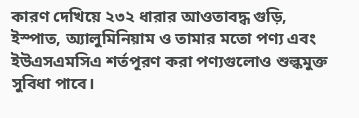কারণ দেখিয়ে ২৩২ ধারার আওতাবদ্ধ গুড়ি, ইস্পাত, অ্যালুমিনিয়াম ও তামার মতো পণ্য এবং ইউএসএমসিএ শর্তপূরণ করা পণ্যগুলোও শুল্কমুক্ত সুবিধা পাবে।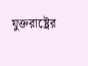যুক্তরাষ্ট্রের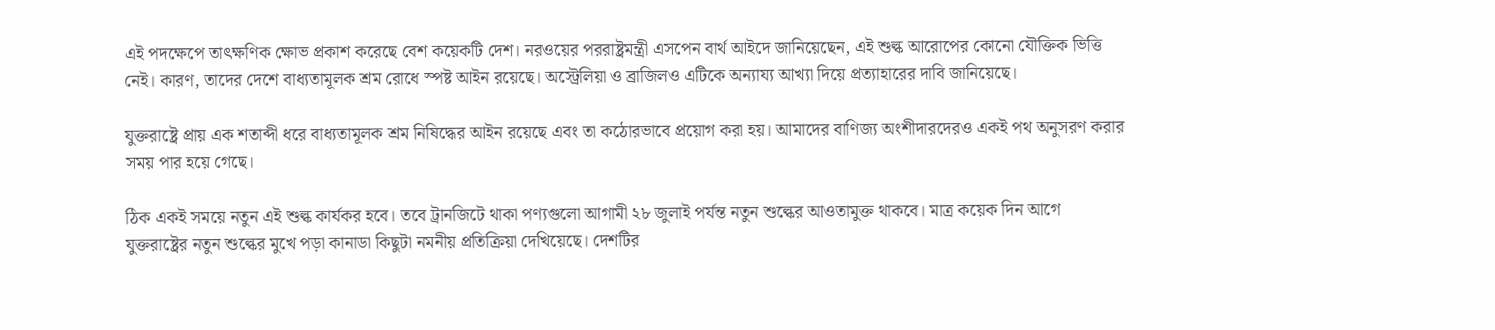এই পদক্ষেপে তাৎক্ষণিক ক্ষোভ প্রকাশ করেছে বেশ কয়েকটি দেশ। নরওয়ের পররাষ্ট্রমন্ত্রী এসপেন বার্থ আইদে জানিয়েছেন, এই শুল্ক আরোপের কোনো যৌক্তিক ভিত্তি নেই। কারণ, তাদের দেশে বাধ্যতামূলক শ্রম রোধে স্পষ্ট আইন রয়েছে। অস্ট্রেলিয়া ও ব্রাজিলও এটিকে অন্যায্য আখ্যা দিয়ে প্রত্যাহারের দাবি জানিয়েছে।

যুক্তরাষ্ট্রে প্রায় এক শতাব্দী ধরে বাধ্যতামূলক শ্রম নিষিদ্ধের আইন রয়েছে এবং তা কঠোরভাবে প্রয়োগ করা হয়। আমাদের বাণিজ্য অংশীদারদেরও একই পথ অনুসরণ করার সময় পার হয়ে গেছে।

ঠিক একই সময়ে নতুন এই শুল্ক কার্যকর হবে। তবে ট্রানজিটে থাকা পণ্যগুলো আগামী ২৮ জুলাই পর্যন্ত নতুন শুল্কের আওতামুক্ত থাকবে। মাত্র কয়েক দিন আগে যুক্তরাষ্ট্রের নতুন শুল্কের মুখে পড়া কানাডা কিছুটা নমনীয় প্রতিক্রিয়া দেখিয়েছে। দেশটির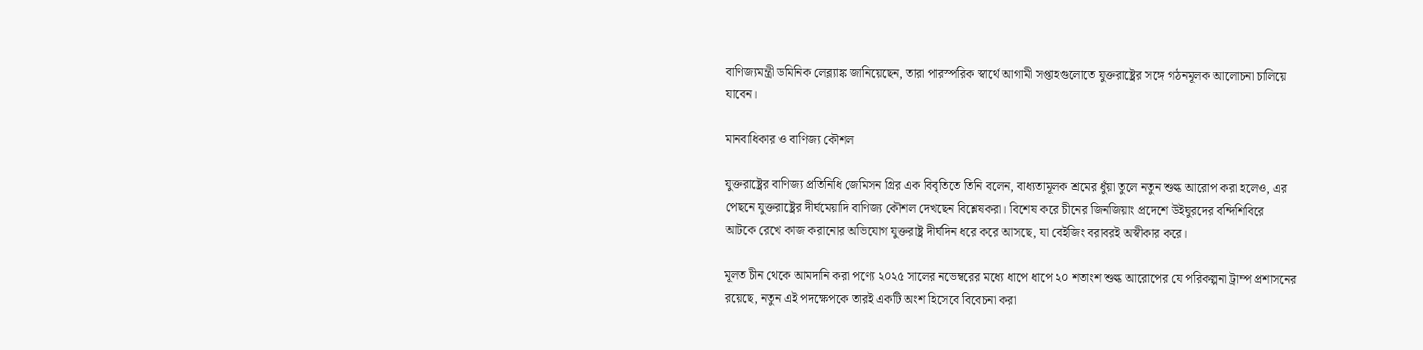বাণিজ্যমন্ত্রী ডমিনিক লেব্ল্যাঙ্ক জানিয়েছেন, তারা পারস্পরিক স্বার্থে আগামী সপ্তাহগুলোতে যুক্তরাষ্ট্রের সঙ্গে গঠনমূলক আলোচনা চালিয়ে যাবেন।

মানবাধিকার ও বাণিজ্য কৌশল

যুক্তরাষ্ট্রের বাণিজ্য প্রতিনিধি জেমিসন গ্রির এক বিবৃতিতে তিনি বলেন, বাধ্যতামূলক শ্রমের ধুঁয়া তুলে নতুন শুল্ক আরোপ করা হলেও, এর পেছনে যুক্তরাষ্ট্রের দীর্ঘমেয়াদি বাণিজ্য কৌশল দেখছেন বিশ্লেষকরা। বিশেষ করে চীনের জিনজিয়াং প্রদেশে উইঘুরদের বন্দিশিবিরে আটকে রেখে কাজ করানোর অভিযোগ যুক্তরাষ্ট্র দীর্ঘদিন ধরে করে আসছে, যা বেইজিং বরাবরই অস্বীকার করে।

মূলত চীন থেকে আমদানি করা পণ্যে ২০২৫ সালের নভেম্বরের মধ্যে ধাপে ধাপে ২০ শতাংশ শুল্ক আরোপের যে পরিকল্পনা ট্রাম্প প্রশাসনের রয়েছে, নতুন এই পদক্ষেপকে তারই একটি অংশ হিসেবে বিবেচনা করা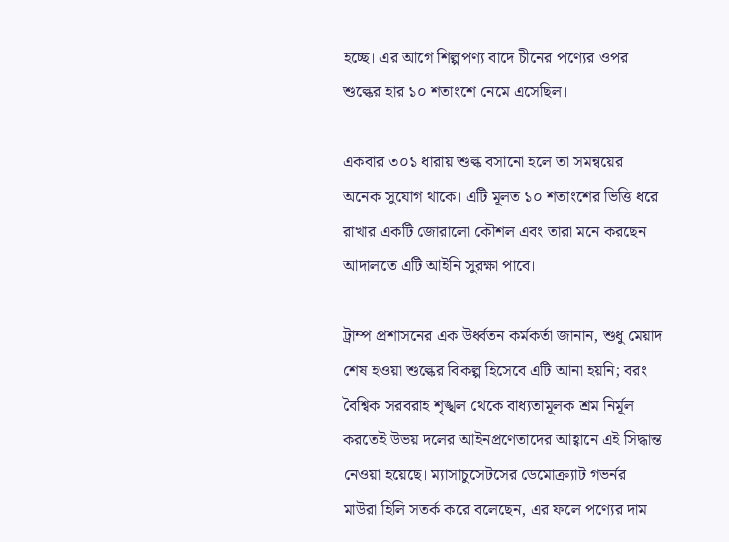হচ্ছে। এর আগে শিল্পপণ্য বাদে চীনের পণ্যের ওপর শুল্কের হার ১০ শতাংশে নেমে এসেছিল।

একবার ৩০১ ধারায় শুল্ক বসানো হলে তা সমন্বয়ের অনেক সুযোগ থাকে। এটি মূলত ১০ শতাংশের ভিত্তি ধরে রাখার একটি জোরালো কৌশল এবং তারা মনে করছেন আদালতে এটি আইনি সুরক্ষা পাবে।

ট্রাম্প প্রশাসনের এক উর্ধ্বতন কর্মকর্তা জানান, শুধু মেয়াদ শেষ হওয়া শুল্কের বিকল্প হিসেবে এটি আনা হয়নি; বরং বৈশ্বিক সরবরাহ শৃঙ্খল থেকে বাধ্যতামূলক শ্রম নির্মূল করতেই উভয় দলের আইনপ্রণেতাদের আহ্বানে এই সিদ্ধান্ত নেওয়া হয়েছে। ম্যাসাচুসেটসের ডেমোক্র্যাট গভর্নর মাউরা হিলি সতর্ক করে বলেছেন, এর ফলে পণ্যের দাম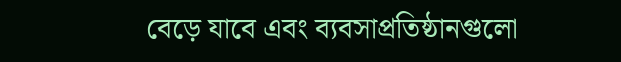বেড়ে যাবে এবং ব্যবসাপ্রতিষ্ঠানগুলো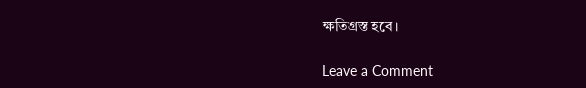ক্ষতিগ্রস্ত হবে।

Leave a Comment